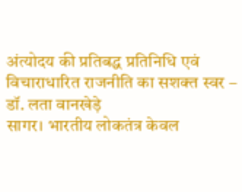अंत्योदय की प्रतिबद्ध प्रतिनिधि एवं विचाराधारित राजनीति का सशक्त स्वर – डॉ. लता वानखेड़े
सागर। भारतीय लोकतंत्र केवल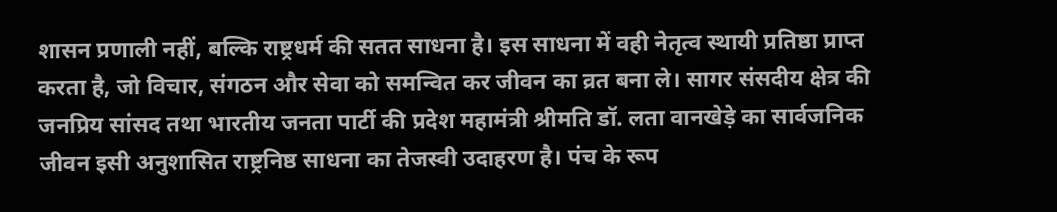शासन प्रणाली नहीं, बल्कि राष्ट्रधर्म की सतत साधना है। इस साधना में वही नेतृत्व स्थायी प्रतिष्ठा प्राप्त करता है, जो विचार, संगठन और सेवा को समन्वित कर जीवन का व्रत बना ले। सागर संसदीय क्षेत्र की जनप्रिय सांसद तथा भारतीय जनता पार्टी की प्रदेश महामंत्री श्रीमति डॉ. लता वानखेड़े का सार्वजनिक जीवन इसी अनुशासित राष्ट्रनिष्ठ साधना का तेजस्वी उदाहरण है। पंच के रूप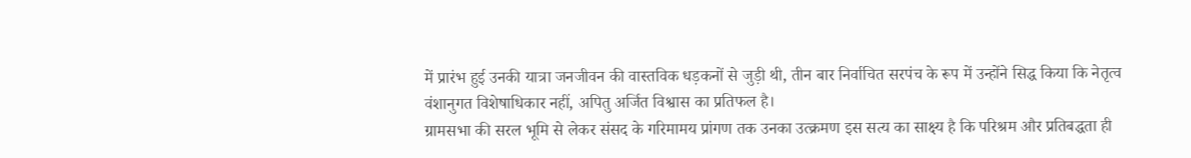में प्रारंभ हुई उनकी यात्रा जनजीवन की वास्तविक धड़कनों से जुड़ी थी, तीन बार निर्वाचित सरपंच के रूप में उन्होंने सिद्ध किया कि नेतृत्व वंशानुगत विशेषाधिकार नहीं, अपितु अर्जित विश्वास का प्रतिफल है।
ग्रामसभा की सरल भूमि से लेकर संसद के गरिमामय प्रांगण तक उनका उत्क्रमण इस सत्य का साक्ष्य है कि परिश्रम और प्रतिबद्धता ही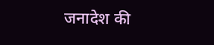जनादेश की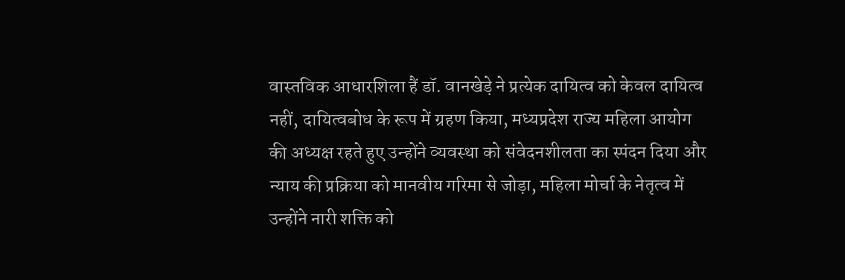वास्तविक आधारशिला हैं डॉ. वानखेड़े ने प्रत्येक दायित्व को केवल दायित्व नहीं, दायित्वबोध के रूप में ग्रहण किया, मध्यप्रदेश राज्य महिला आयोग की अध्यक्ष रहते हुए उन्होंने व्यवस्था को संवेदनशीलता का स्पंदन दिया और न्याय की प्रक्रिया को मानवीय गरिमा से जोड़ा, महिला मोर्चा के नेतृत्व में उन्होंने नारी शक्ति को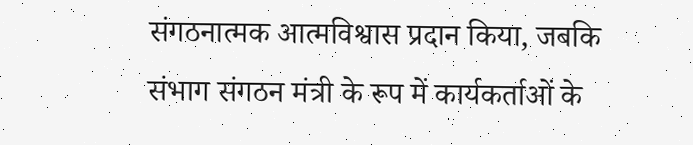संगठनात्मक आत्मविश्वास प्रदान किया, जबकि संभाग संगठन मंत्री के रूप में कार्यकर्ताओं के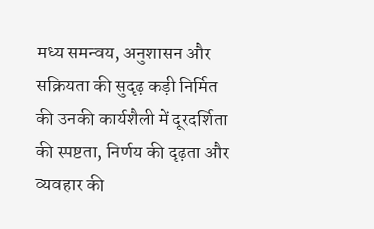मध्य समन्वय, अनुशासन और सक्रियता की सुदृढ़ कड़ी निर्मित की उनकी कार्यशैली में दूरदर्शिता की स्पष्टता, निर्णय की दृढ़ता और व्यवहार की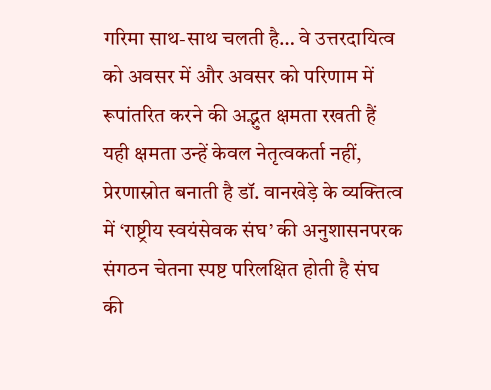गरिमा साथ-साथ चलती है… वे उत्तरदायित्व को अवसर में और अवसर को परिणाम में रूपांतरित करने की अद्भुत क्षमता रखती हैं यही क्षमता उन्हें केवल नेतृत्वकर्ता नहीं, प्रेरणास्रोत बनाती है डॉ. वानखेड़े के व्यक्तित्व में ‘राष्ट्रीय स्वयंसेवक संघ’ की अनुशासनपरक संगठन चेतना स्पष्ट परिलक्षित होती है संघ की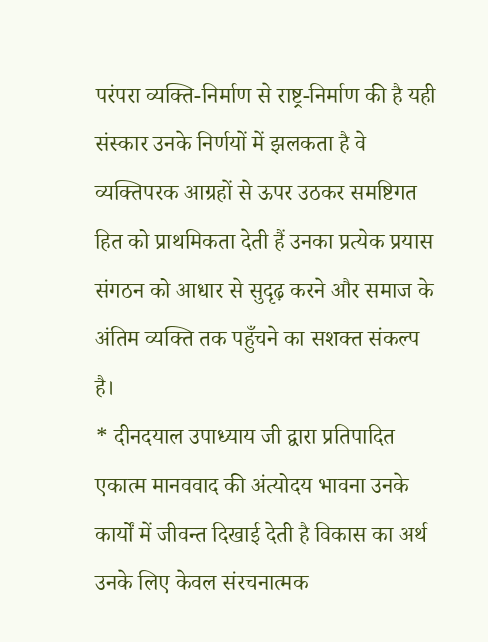परंपरा व्यक्ति-निर्माण से राष्ट्र-निर्माण की है यही संस्कार उनके निर्णयों में झलकता है वे व्यक्तिपरक आग्रहों से ऊपर उठकर समष्टिगत हित को प्राथमिकता देती हैं उनका प्रत्येक प्रयास संगठन को आधार से सुदृढ़ करने और समाज के अंतिम व्यक्ति तक पहुँचने का सशक्त संकल्प है।
* दीनदयाल उपाध्याय जी द्वारा प्रतिपादित एकात्म मानववाद की अंत्योदय भावना उनके कार्यों में जीवन्त दिखाई देती है विकास का अर्थ उनके लिए केवल संरचनात्मक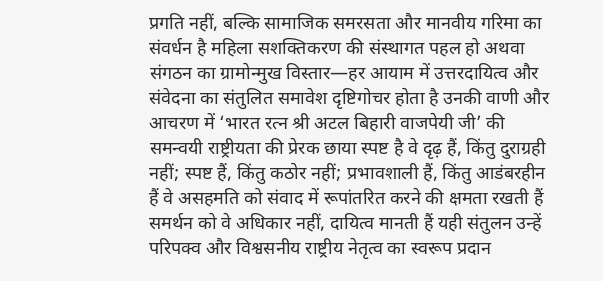प्रगति नहीं, बल्कि सामाजिक समरसता और मानवीय गरिमा का संवर्धन है महिला सशक्तिकरण की संस्थागत पहल हो अथवा संगठन का ग्रामोन्मुख विस्तार—हर आयाम में उत्तरदायित्व और संवेदना का संतुलित समावेश दृष्टिगोचर होता है उनकी वाणी और आचरण में ‘भारत रत्न श्री अटल बिहारी वाजपेयी जी’ की समन्वयी राष्ट्रीयता की प्रेरक छाया स्पष्ट है वे दृढ़ हैं, किंतु दुराग्रही नहीं; स्पष्ट हैं, किंतु कठोर नहीं; प्रभावशाली हैं, किंतु आडंबरहीन हैं वे असहमति को संवाद में रूपांतरित करने की क्षमता रखती हैं समर्थन को वे अधिकार नहीं, दायित्व मानती हैं यही संतुलन उन्हें परिपक्व और विश्वसनीय राष्ट्रीय नेतृत्व का स्वरूप प्रदान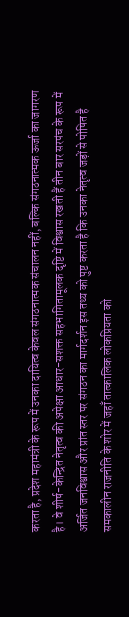करता है, प्रदेश महामंत्री के रूप में उनका दायित्व केवल संगठनात्मक संचालन नहीं, बल्कि संगठनात्मक ऊर्जा का जागरण है। वे शीर्ष-केन्द्रित नेतृत्व की अपेक्षा आधार-सशक्त सहभागितामूलक दृष्टि में विश्वास रखती हैं तीन बार सरपंच के रूप में अर्जित जनविश्वास और प्रांत स्तर पर संगठन का मार्गदर्शन इस तथ्य को पुष्ट करता है कि उनका नेतृत्व जड़ों से पोषित है समकालीन राजनीति के शोर में जहाँ तात्कालिक लोकप्रियता को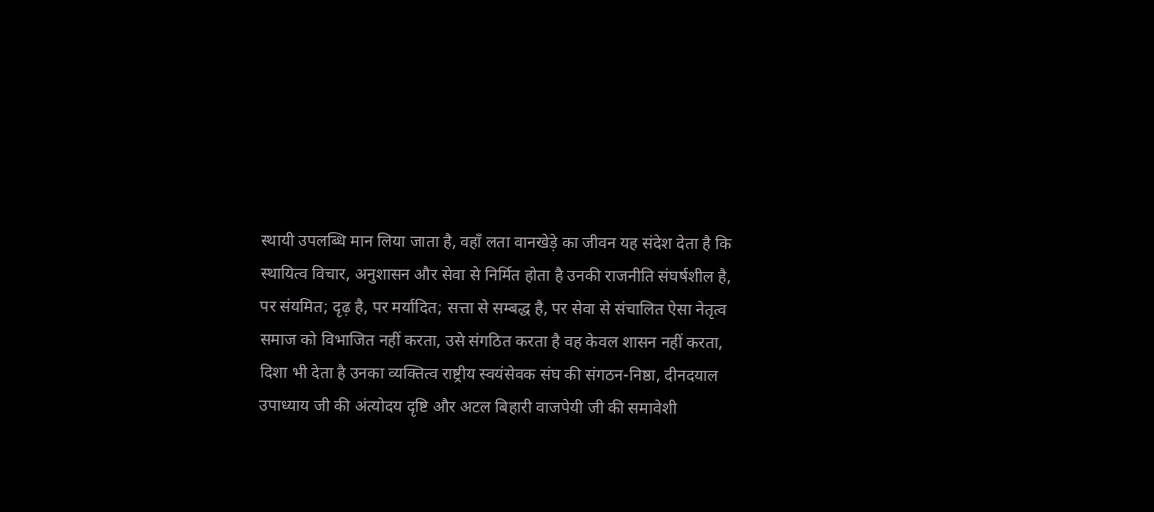स्थायी उपलब्धि मान लिया जाता है, वहाँ लता वानखेड़े का जीवन यह संदेश देता है कि स्थायित्व विचार, अनुशासन और सेवा से निर्मित होता है उनकी राजनीति संघर्षशील है, पर संयमित; दृढ़ है, पर मर्यादित; सत्ता से सम्बद्ध है, पर सेवा से संचालित ऐसा नेतृत्व समाज को विभाजित नहीं करता, उसे संगठित करता है वह केवल शासन नहीं करता, दिशा भी देता है उनका व्यक्तित्व राष्ट्रीय स्वयंसेवक संघ की संगठन-निष्ठा, दीनदयाल उपाध्याय जी की अंत्योदय दृष्टि और अटल बिहारी वाजपेयी जी की समावेशी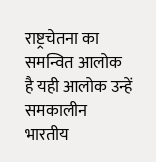राष्ट्रचेतना का समन्वित आलोक है यही आलोक उन्हें समकालीन भारतीय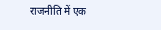राजनीति में एक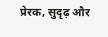प्रेरक, सुदृढ़ और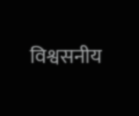विश्वसनीय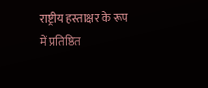राष्ट्रीय हस्ताक्षर के रूप में प्रतिष्ठित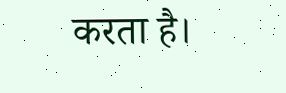करता है।